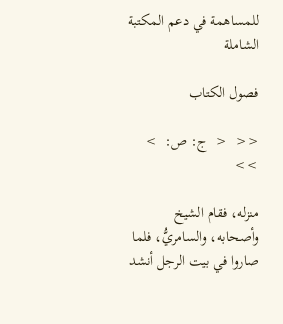للمساهمة في دعم المكتبة الشاملة

فصول الكتاب

<<  <  ج: ص:  >  >>

منزله، فقام الشيخ وأصحابه، والسامريُّ، فلما صاروا في بيت الرجل أنشد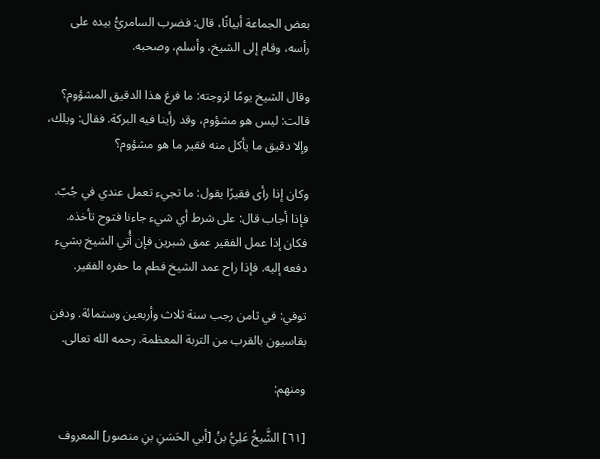بعض الجماعة أبياتًا، قال: فضرب السامريُّ بيده على رأسه، وقام إلى الشيخ، وأسلم، وصحبه.

وقال الشيخ يومًا لزوجته: ما فرغ هذا الدقيق المشؤوم؟ قالت: ليس هو مشؤوم، وقد رأينا فيه البركة. فقال: ويلك، وإلا دقيق ما يأكل منه فقير ما هو مشؤوم؟

وكان إذا رأى فقيرًا يقول: ما تجيء تعمل عندي في جُبّ. فإذا أجاب قال: على شرط أي شيء جاءنا فتوح تأخذه. فكان إذا عمل الفقير عمق شبرين فإن أُتي الشيخ بشيء دفعه إليه. فإذا راح عمد الشيخ فطم ما حفره الفقير.

توفي: في ثامن رجب سنة ثلاث وأربعين وستمائة. ودفن بقاسيون بالقرب من التربة المعظمة. رحمه الله تعالى.

ومنهم:

[٦١] الشَّيخُ عَلِيُّ بنُ [أبي الحَسَنِ بنِ منصور] المعروف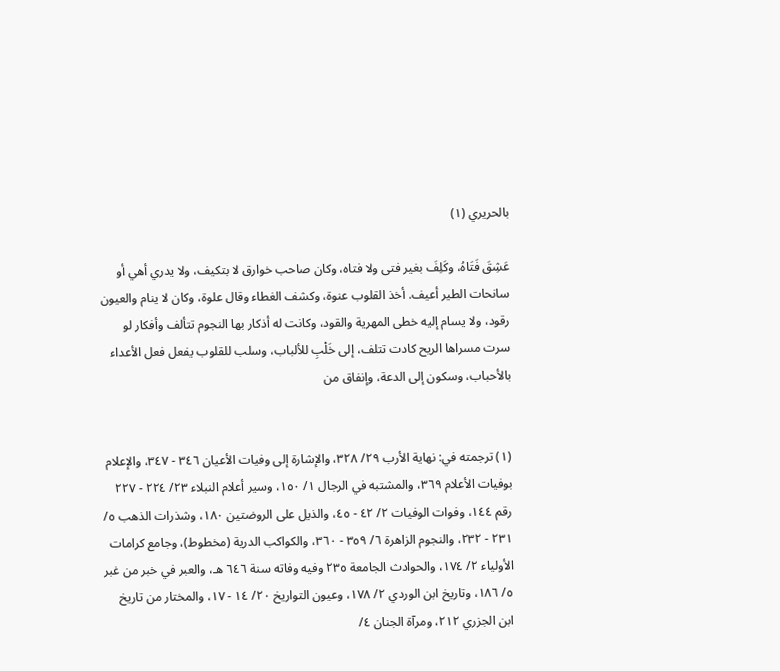بالحريري (١)

عَشِقَ فَتَاهُ، وكَلِفَ بغير فتى ولا فتاه، وكان صاحب خوارق لا بتكيف، ولا يدري أهي أو سانحات الطير أعيف. أخذ القلوب عنوة، وكشف الغطاء وقال علوة، وكان لا ينام والعيون رقود، ولا يسام إليه خطى المهرية والقود، وكانت له أذكار بها النجوم تتألف وأفكار لو سرت مسراها الريح كادت تتلف، إلى خَلْبِ للألباب، وسلب للقلوب يفعل فعل الأعداء بالأحباب، وسكون إلى الدعة، وإنفاق من


(١) ترجمته في: نهاية الأرب ٢٩/ ٣٢٨، والإشارة إلى وفيات الأعيان ٣٤٦ - ٣٤٧، والإعلام بوفيات الأعلام ٣٦٩، والمشتبه في الرجال ١/ ١٥٠، وسير أعلام النبلاء ٢٣/ ٢٢٤ - ٢٢٧ رقم ١٤٤، وفوات الوفيات ٢/ ٤٢ - ٤٥، والذيل على الروضتين ١٨٠، وشذرات الذهب ٥/ ٢٣١ - ٢٣٢، والنجوم الزاهرة ٦/ ٣٥٩ - ٣٦٠، والكواكب الدرية (مخطوط)، وجامع كرامات الأولياء ٢/ ١٧٤، والحوادث الجامعة ٢٣٥ وفيه وفاته سنة ٦٤٦ هـ، والعبر في خبر من غبر ٥/ ١٨٦، وتاريخ ابن الوردي ٢/ ١٧٨، وعيون التواريخ ٢٠/ ١٤ - ١٧، والمختار من تاريخ ابن الجزري ٢١٢، ومرآة الجنان ٤/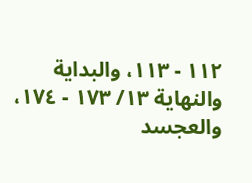١١٢ - ١١٣، والبداية والنهاية ١٣/ ١٧٣ - ١٧٤، والعجسد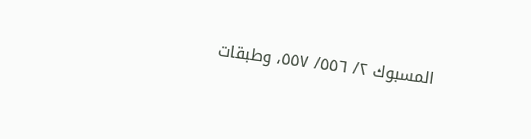المسبوك ٢/ ٥٥٦/ ٥٥٧، وطبقات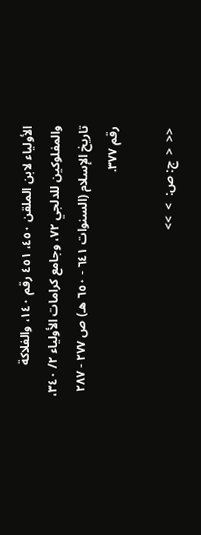الأولياء لابن الملقن ٤٥٠، ٤٥١ رقم ١٤٠، والفلاكة والمفلوكين للدلجي ٧٢، وجامع كرامات الأولياء ٢/ ٣٤٠، تاريخ الإسلام (السنوات ٦٤١ - ٦٥٠ هـ) ص ٢٧٧ - ٢٨٧ رقم ٣٧٧.

<<  <  ج: ص:  >  >>